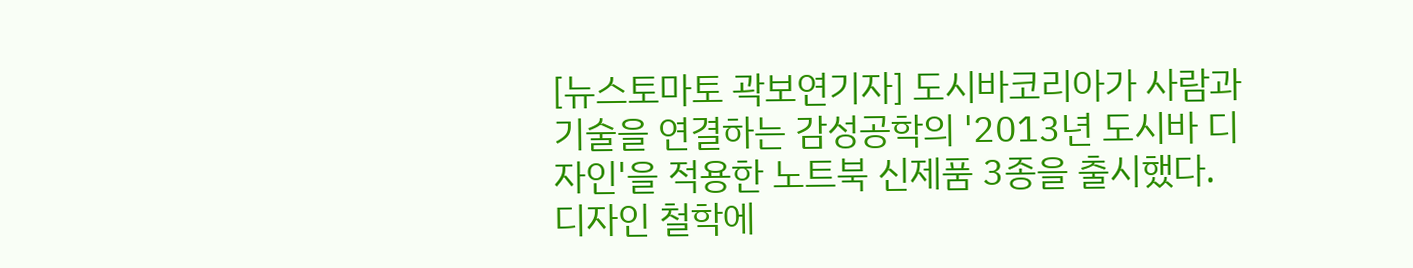[뉴스토마토 곽보연기자] 도시바코리아가 사람과 기술을 연결하는 감성공학의 '2013년 도시바 디자인'을 적용한 노트북 신제품 3종을 출시했다. 디자인 철학에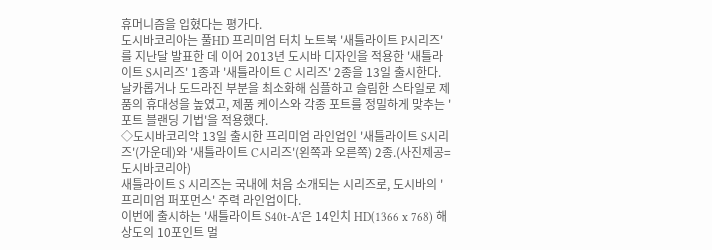휴머니즘을 입혔다는 평가다.
도시바코리아는 풀HD 프리미엄 터치 노트북 '새틀라이트 P시리즈'를 지난달 발표한 데 이어 2013년 도시바 디자인을 적용한 '새틀라이트 S시리즈' 1종과 '새틀라이트 C 시리즈' 2종을 13일 출시한다.
날카롭거나 도드라진 부분을 최소화해 심플하고 슬림한 스타일로 제품의 휴대성을 높였고, 제품 케이스와 각종 포트를 정밀하게 맞추는 '포트 블랜딩 기법'을 적용했다.
◇도시바코리악 13일 출시한 프리미엄 라인업인 '새틀라이트 S시리즈'(가운데)와 '새틀라이트 C시리즈'(왼쪽과 오른쪽) 2종.(사진제공=도시바코리아)
새틀라이트 S 시리즈는 국내에 처음 소개되는 시리즈로, 도시바의 '프리미엄 퍼포먼스' 주력 라인업이다.
이번에 출시하는 '새틀라이트 S40t-A'은 14인치 HD(1366 x 768) 해상도의 10포인트 멀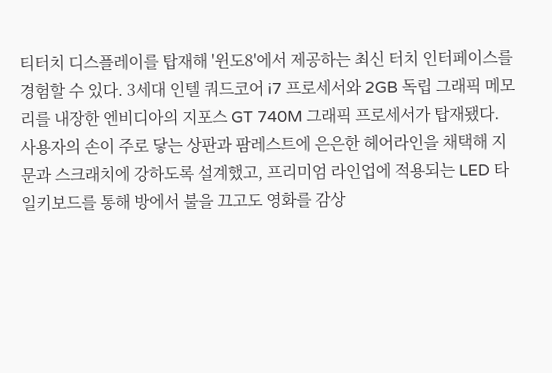티터치 디스플레이를 탑재해 '윈도8'에서 제공하는 최신 터치 인터페이스를 경험할 수 있다. 3세대 인텔 쿼드코어 i7 프로세서와 2GB 독립 그래픽 메모리를 내장한 엔비디아의 지포스 GT 740M 그래픽 프로세서가 탑재됐다.
사용자의 손이 주로 닿는 상판과 팜레스트에 은은한 헤어라인을 채택해 지문과 스크래치에 강하도록 설계했고, 프리미엄 라인업에 적용되는 LED 타일키보드를 통해 방에서 불을 끄고도 영화를 감상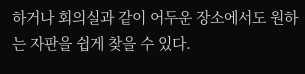하거나 회의실과 같이 어두운 장소에서도 원하는 자판을 쉽게 찾을 수 있다.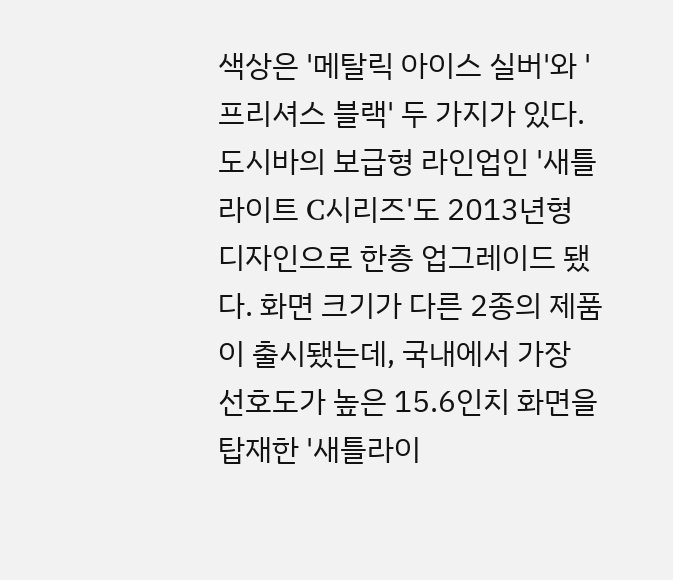색상은 '메탈릭 아이스 실버'와 '프리셔스 블랙' 두 가지가 있다.
도시바의 보급형 라인업인 '새틀라이트 C시리즈'도 2013년형 디자인으로 한층 업그레이드 됐다. 화면 크기가 다른 2종의 제품이 출시됐는데, 국내에서 가장 선호도가 높은 15.6인치 화면을 탑재한 '새틀라이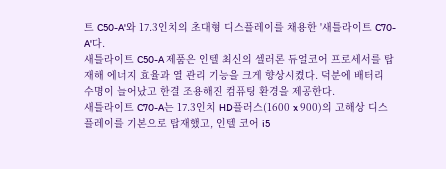트 C50-A'와 17.3인치의 초대형 디스플레이를 채용한 '새틀라이트 C70-A'다.
새틀라이트 C50-A 제품은 인텔 최신의 셀러론 듀얼코어 프로세서를 탑재해 에너지 효율과 열 관리 기능을 크게 향상시켰다. 덕분에 배터리 수명이 늘어났고 한결 조용해진 컴퓨팅 환경을 제공한다.
새틀라이트 C70-A는 17.3인치 HD플러스(1600 x 900)의 고해상 디스플레이를 기본으로 탑재했고, 인텔 코어 i5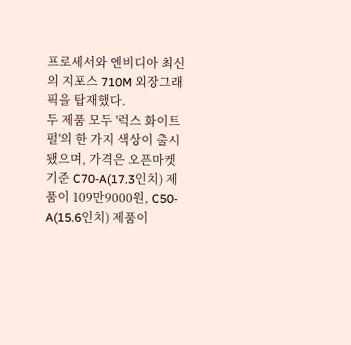프로세서와 엔비디아 최신의 지포스 710M 외장그래픽을 탑재했다.
두 제품 모두 '럭스 화이트 펄'의 한 가지 색상이 출시됐으며, 가격은 오픈마켓 기준 C70-A(17.3인치) 제품이 109만9000원, C50-A(15.6인치) 제품이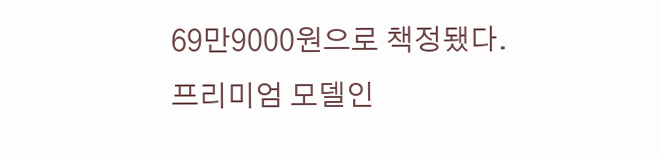69만9000원으로 책정됐다. 프리미엄 모델인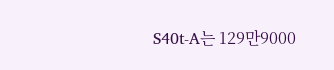S40t-A는 129만9000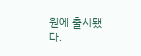원에 출시됐다.